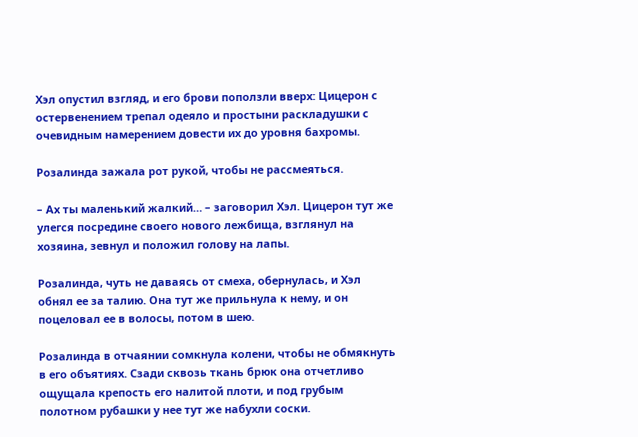Хэл опустил взгляд, и его брови поползли вверх: Цицерон с остервенением трепал одеяло и простыни раскладушки с очевидным намерением довести их до уровня бахромы.

Розалинда зажала рот рукой, чтобы не рассмеяться.

– Ах ты маленький жалкий… – заговорил Хэл. Цицерон тут же улегся посредине своего нового лежбища, взглянул на хозяина, зевнул и положил голову на лапы.

Розалинда, чуть не даваясь от смеха, обернулась, и Хэл обнял ее за талию. Она тут же прильнула к нему, и он поцеловал ее в волосы, потом в шею.

Розалинда в отчаянии сомкнула колени, чтобы не обмякнуть в его объятиях. Сзади сквозь ткань брюк она отчетливо ощущала крепость его налитой плоти, и под грубым полотном рубашки у нее тут же набухли соски.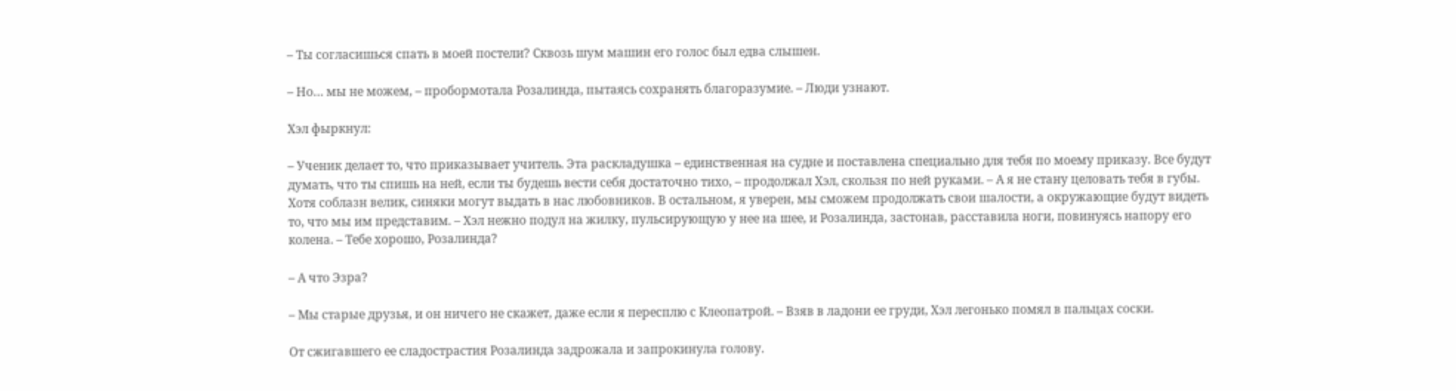– Ты согласишься спать в моей постели? Сквозь шум машин его голос был едва слышен.

– Но… мы не можем, – пробормотала Розалинда, пытаясь сохранять благоразумие. – Люди узнают.

Хэл фыркнул:

– Ученик делает то, что приказывает учитель. Эта раскладушка – единственная на судне и поставлена специально для тебя по моему приказу. Все будут думать, что ты спишь на ней, если ты будешь вести себя достаточно тихо, – продолжал Хэл, скользя по ней руками. – А я не стану целовать тебя в губы. Хотя соблазн велик, синяки могут выдать в нас любовников. В остальном, я уверен, мы сможем продолжать свои шалости, а окружающие будут видеть то, что мы им представим. – Хэл нежно подул на жилку, пульсирующую у нее на шее, и Розалинда, застонав, расставила ноги, повинуясь напору его колена. – Тебе хорошо, Розалинда?

– А что Эзра?

– Мы старые друзья, и он ничего не скажет, даже если я пересплю с Клеопатрой. – Взяв в ладони ее груди, Хэл легонько помял в пальцах соски.

От сжигавшего ее сладострастия Розалинда задрожала и запрокинула голову.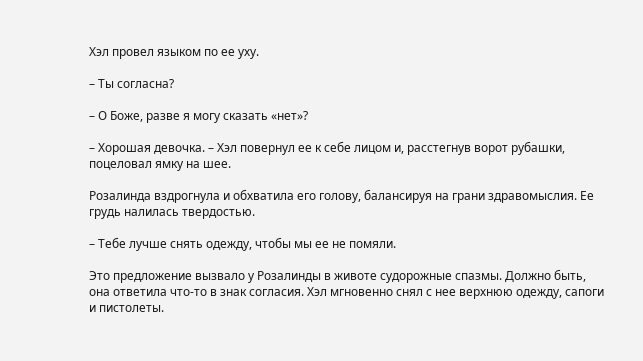Хэл провел языком по ее уху.

– Ты согласна?

– О Боже, разве я могу сказать «нет»?

– Хорошая девочка. – Хэл повернул ее к себе лицом и, расстегнув ворот рубашки, поцеловал ямку на шее.

Розалинда вздрогнула и обхватила его голову, балансируя на грани здравомыслия. Ее грудь налилась твердостью.

– Тебе лучше снять одежду, чтобы мы ее не помяли.

Это предложение вызвало у Розалинды в животе судорожные спазмы. Должно быть, она ответила что-то в знак согласия. Хэл мгновенно снял с нее верхнюю одежду, сапоги и пистолеты.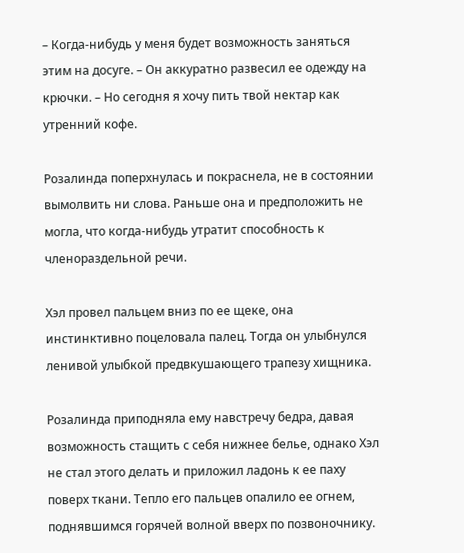– Когда-нибудь у меня будет возможность заняться этим на досуге. – Он аккуратно развесил ее одежду на крючки. – Но сегодня я хочу пить твой нектар как утренний кофе.

Розалинда поперхнулась и покраснела, не в состоянии вымолвить ни слова. Раньше она и предположить не могла, что когда-нибудь утратит способность к членораздельной речи.

Хэл провел пальцем вниз по ее щеке, она инстинктивно поцеловала палец. Тогда он улыбнулся ленивой улыбкой предвкушающего трапезу хищника.

Розалинда приподняла ему навстречу бедра, давая возможность стащить с себя нижнее белье, однако Хэл не стал этого делать и приложил ладонь к ее паху поверх ткани. Тепло его пальцев опалило ее огнем, поднявшимся горячей волной вверх по позвоночнику.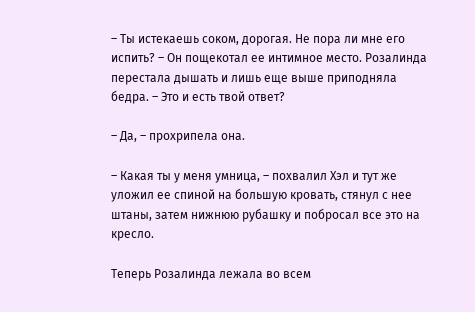– Ты истекаешь соком, дорогая. Не пора ли мне его испить? – Он пощекотал ее интимное место. Розалинда перестала дышать и лишь еще выше приподняла бедра. – Это и есть твой ответ?

– Да, – прохрипела она.

– Какая ты у меня умница, – похвалил Хэл и тут же уложил ее спиной на большую кровать, стянул с нее штаны, затем нижнюю рубашку и побросал все это на кресло.

Теперь Розалинда лежала во всем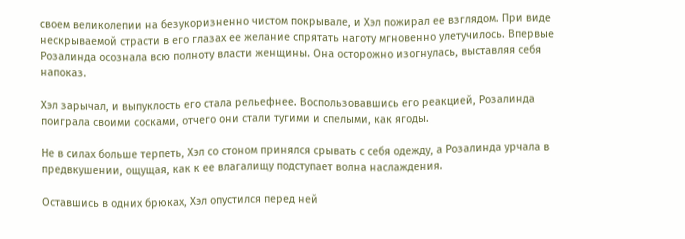своем великолепии на безукоризненно чистом покрывале, и Хэл пожирал ее взглядом. При виде нескрываемой страсти в его глазах ее желание спрятать наготу мгновенно улетучилось. Впервые Розалинда осознала всю полноту власти женщины. Она осторожно изогнулась, выставляя себя напоказ.

Хэл зарычал, и выпуклость его стала рельефнее. Воспользовавшись его реакцией, Розалинда поиграла своими сосками, отчего они стали тугими и спелыми, как ягоды.

Не в силах больше терпеть, Хэл со стоном принялся срывать с себя одежду, а Розалинда урчала в предвкушении, ощущая, как к ее влагалищу подступает волна наслаждения.

Оставшись в одних брюках, Хэл опустился перед ней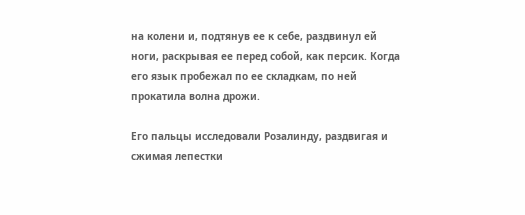на колени и, подтянув ее к себе, раздвинул ей ноги, раскрывая ее перед собой, как персик. Когда его язык пробежал по ее складкам, по ней прокатила волна дрожи.

Его пальцы исследовали Розалинду, раздвигая и сжимая лепестки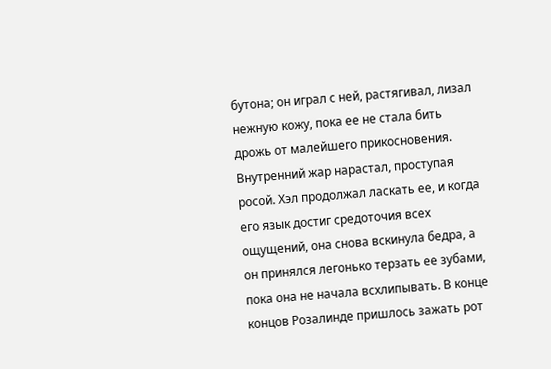бутона; он играл с ней, растягивал, лизал нежную кожу, пока ее не стала бить дрожь от малейшего прикосновения. Внутренний жар нарастал, проступая росой. Хэл продолжал ласкать ее, и когда его язык достиг средоточия всех ощущений, она снова вскинула бедра, а он принялся легонько терзать ее зубами, пока она не начала всхлипывать. В конце концов Розалинде пришлось зажать рот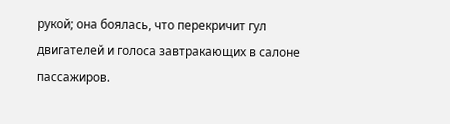рукой; она боялась, что перекричит гул двигателей и голоса завтракающих в салоне пассажиров.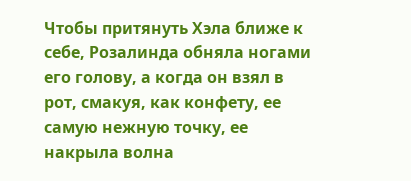Чтобы притянуть Хэла ближе к себе, Розалинда обняла ногами его голову, а когда он взял в рот, смакуя, как конфету, ее самую нежную точку, ее накрыла волна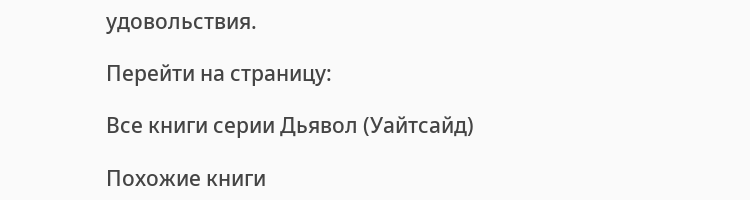удовольствия.

Перейти на страницу:

Все книги серии Дьявол (Уайтсайд)

Похожие книги